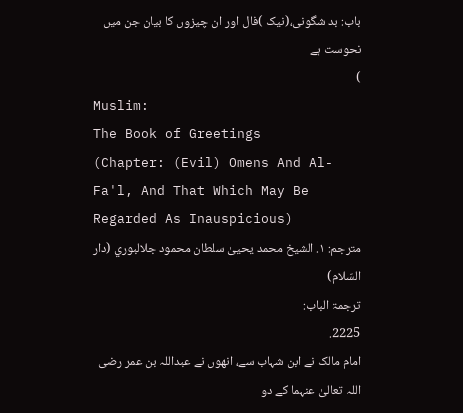باب: بد شگونی،(نیک )فال اور ان چیزوں کا بیان جن میں نحوست ہے
)
Muslim:
The Book of Greetings
(Chapter: (Evil) Omens And Al-Fa'l, And That Which May Be Regarded As Inauspicious)
مترجم: ١. الشيخ محمد يحيىٰ سلطان محمود جلالبوري (دار السّلام)
ترجمۃ الباب:
2225.
امام مالک نے ابن شہاب سے، انھوں نے عبداللہ بن عمر رضی اللہ تعالیٰ عنہما کے دو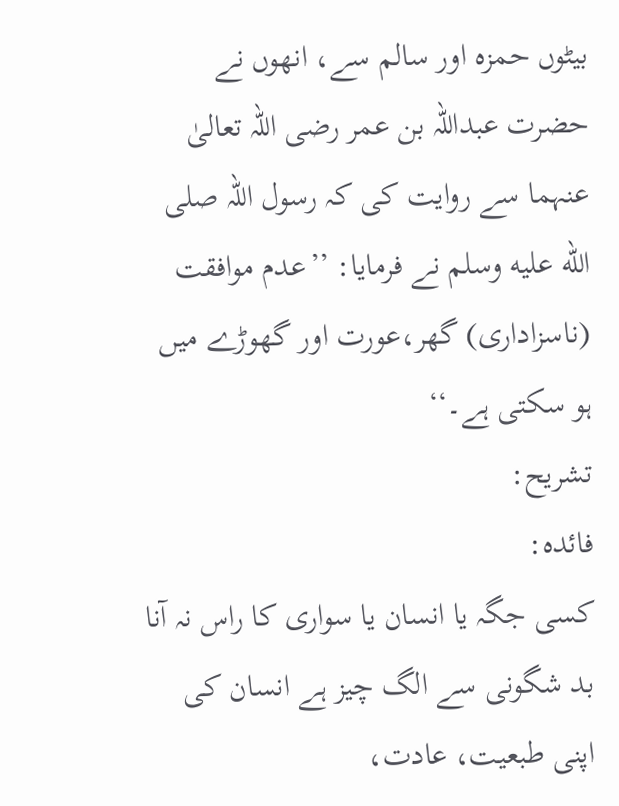بیٹوں حمزہ اور سالم سے، انھوں نے حضرت عبداللہ بن عمر رضی اللہ تعالیٰ عنہما سے روایت کی کہ رسول اللہ صلى الله عليه وسلم نے فرمایا: ’’عدم موافقت (ناسزاداری) گھر،عورت اور گھوڑے میں ہو سکتی ہے۔‘‘
تشریح:
فائدہ:
کسی جگہ یا انسان یا سواری کا راس نہ آنا بد شگونی سے الگ چیز ہے انسان کی اپنی طبعیت، عادت،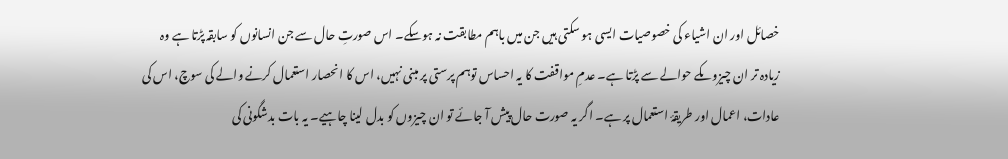خصائل اور ان اشیاء کی خصوصیات ایسی ہو سکتی ہیں جن میں باہم مطابقت نہ ہوسکے۔ اس صورتِ حال سے جن انسانوں کو سابقہ پڑتا ہے وہ زیادہ تر ان چیزوںکے حوالے سے پڑتا ہے۔ عدمِ مواقفت کا یہ احساس توہم پرستی پر مبنی نہیں، اس کا انحصار استعمال کرنے والے کی سوچ، اس کی عادات، اعمال اور طریقۂ استعمال پر ہے۔ اگر یہ صورت حال پیش آ جائے تو ان چیزوں کو بدل لینا چاہیے۔ یہ بات بدشگونی کی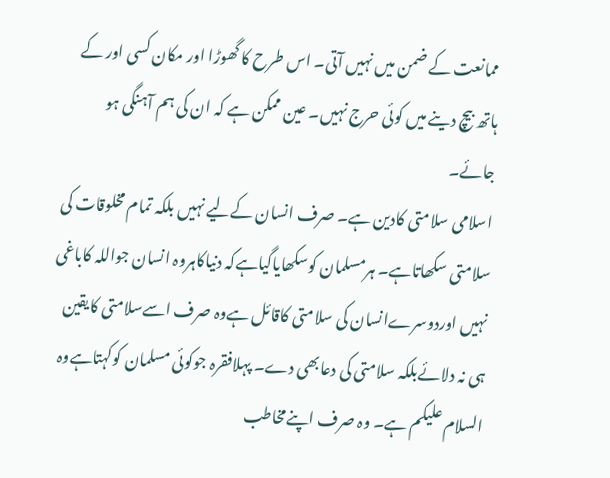ممانعت کے ضمن میں نہیں آتی۔ اس طرح کا گھوڑا اور مکان کسی اور کے ہاتھ بیچ دینے میں کوئی حرج نہیں۔ عین ممکن ہے کہ ان کی ہم آہنگی ہو جائے۔
اسلامی سلامتی کادین ہے۔ صرف انسان کےلیے نہیں بلکہ تمام مخلوقات کی سلامتی سکھاتاہے۔ ہرمسلمان کوسکھایاگیاہےکہ دنیاکاہروہ انسان جواللہ کاباغی نہیں اوردوسرےانسان کی سلامتی کاقائل ہےوہ صرف اسےسلامتی کایقین ہی نہ دلائےبلکہ سلامتی کی دعابھی دے۔ پہلافقرہ جوکوئی مسلمان کوکہتاہےوہ السلام علیکم ہے۔ وہ صرف اپنےمخاطب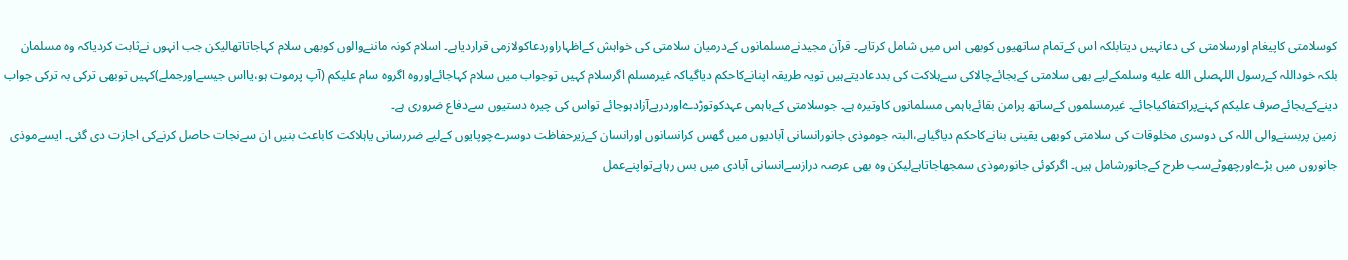کوسلامتی کاپیغام اورسلامتی کی دعانہیں دیتابلکہ اس کےتمام ساتھیوں کوبھی اس میں شامل کرتاہے۔ قرآن مجیدنےمسلمانوں کےدرمیان سلامتی کی خواہش کےاظہاراوردعاکولازمی قراردیاہے۔ اسلام کونہ ماننےوالوں کوبھی سلام کہاجاتاتھالیکن جب انہوں نےثابت کردیاکہ وہ مسلمان بلکہ خوداللہ کےرسول اللہصلى الله عليه وسلمکےلیے بھی سلامتی کےبجائےچالاکی سےہلاکت کی بددعادیتےہیں تویہ طریقہ اپنانےکاحکم دیاگیاکہ غیرمسلم اگرسلام کہیں توجواب میں سلام کہاجائےاوروہ اگروہ سام علیکم (آپ پرموت ہو،یااس جیسےاورجملے)کہیں توبھی ترکی بہ ترکی جواب دینےکےبجائےصرف علیکم کہنےپراکتفاکیاجائے۔ غیرمسلموں کےساتھ پرامن بقائےباہمی مسلمانوں کاوتیرہ ہے۔ جوسلامتی کےباہمی عہدکوتوڑدےاوردرپےآزادہوجائے تواس کی چیرہ دستیوں سےدفاع ضروری ہے۔
زمین پربسنےوالی اللہ کی دوسری مخلوقات کی سلامتی کوبھی یقینی بنانےکاحکم دیاگیاہے،البتہ جوموذی جانورانسانی آبادیوں میں گھس کرانسانوں اورانسان کےزیرحفاظت دوسرےچوپایوں کےلیے ضررسانی یاہلاکت کاباعث بنیں ان سےنجات حاصل کرنےکی اجازت دی گئی۔ ایسےموذی جانوروں میں بڑےاورچھوٹےسب طرح کےجانورشامل ہیں۔ اگرکوئی جانورموذی سمجھاجاتاہےلیکن وہ بھی عرصہ درازسےانسانی آبادی میں بس رہاہےتواپنےعمل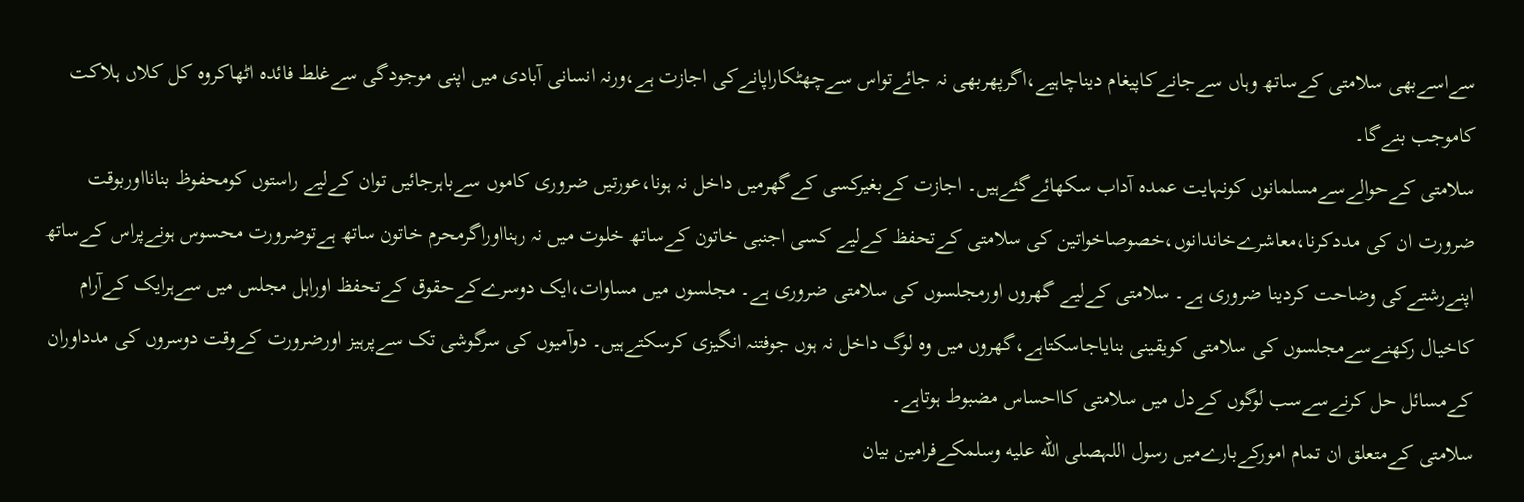سےاسےبھی سلامتی کےساتھ وہاں سےجانےکاپیغام دیناچاہیے،اگرپھربھی نہ جائےتواس سےچھٹکاراپانےکی اجازت ہے،ورنہ انسانی آبادی میں اپنی موجودگی سےغلط فائدہ اٹھاکروہ کل کلاں ہلاکت کاموجب بنےگا۔
سلامتی کےحوالےسےمسلمانوں کونہایت عمدہ آداب سکھائےگئےہیں۔ اجازت کےبغیرکسی کےگھرمیں داخل نہ ہونا،عورتیں ضروری کاموں سےباہرجائیں توان کےلیے راستوں کومحفوظ بنانااوربوقت ضرورت ان کی مددکرنا،معاشرےخاندانوں،خصوصاخواتین کی سلامتی کےتحفظ کےلیے کسی اجنبی خاتون کےساتھ خلوت میں نہ رہنااوراگرمحرم خاتون ساتھ ہےتوضرورت محسوس ہونےپراس کےساتھ اپنےرشتےکی وضاحت کردینا ضروری ہے۔ سلامتی کےلیے گھروں اورمجلسوں کی سلامتی ضروری ہے۔ مجلسوں میں مساوات،ایک دوسرےکےحقوق کےتحفظ اوراہل مجلس میں سےہرایک کےآرام کاخیال رکھنےسےمجلسوں کی سلامتی کویقینی بنایاجاسکتاہے،گھروں میں وہ لوگ داخل نہ ہوں جوفتنہ انگیزی کرسکتےہیں۔ دوآمیوں کی سرگوشی تک سےپرہیز اورضرورت کےوقت دوسروں کی مدداوران کےمسائل حل کرنےسےسب لوگوں کےدل میں سلامتی کااحساس مضبوط ہوتاہے۔
سلامتی کےمتعلق ان تمام امورکےبارےمیں رسول اللہصلى الله عليه وسلمکےفرامین بیان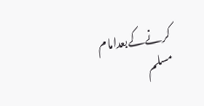کرنےکےبعدامام مسلم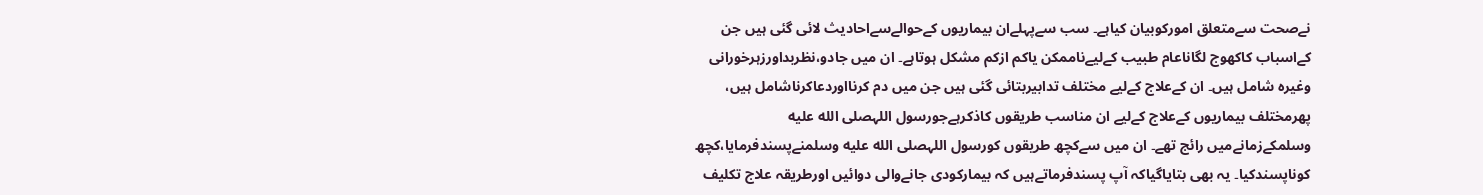نےصحت سےمتعلق امورکوبیان کیاہے۔ سب سےپہلےان بیماریوں کےحوالےسےاحادیث لائی گئی ہیں جن کےاسباب کاکھوج لگاناعام طبیب کےلیےناممکن یاکم ازکم مشکل ہوتاہے۔ ان میں جادو،نظربداورزہرخورانی وغیرہ شامل ہیں۔ ان کےعلاج کےلیے مختلف تدابیربتائی گئی ہیں جن میں دم کرنااوردعاکرناشامل ہیں، پھرمختلف بیماریوں کےعلاج کےلیے ان مناسب طریقوں کاذکرہےجورسول اللہصلى الله عليه وسلمکےزمانےمیں رائج تھے۔ ان میں سےکچھ طریقوں کورسول اللہصلى الله عليه وسلمنےپسندفرمایا،کچھ کوناپسندکیا۔ یہ بھی بتایاگیاکہ آپ پسندفرماتےہیں کہ بیمارکودی جانےوالی دوائیں اورطریقہ علاج تکلیف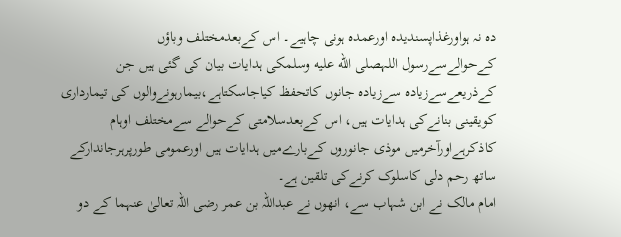دہ نہ ہواورغذاپسندیدہ اورعمدہ ہونی چاہیے۔ اس کےبعدمختلف وباؤں کےحوالےسےرسول اللہصلى الله عليه وسلمکی ہدایات بیان کی گئی ہیں جن کےذریعےسےزیادہ سےزیادہ جانوں کاتحفظ کیاجاسکتاہے،بیمارہونےوالوں کی تیمارداری کویقینی بنانےکی ہدایات ہیں، اس کےبعدسلامتی کےحوالے سےمختلف اوہام کاذکرہےاورآخرمیں موذی جانوروں کےبارےمیں ہدایات ہیں اورعمومی طورپرہرجاندارکے ساتھ رحم دلی کاسلوک کرنےکی تلقین ہے۔
امام مالک نے ابن شہاب سے، انھوں نے عبداللہ بن عمر رضی اللہ تعالیٰ عنہما کے دو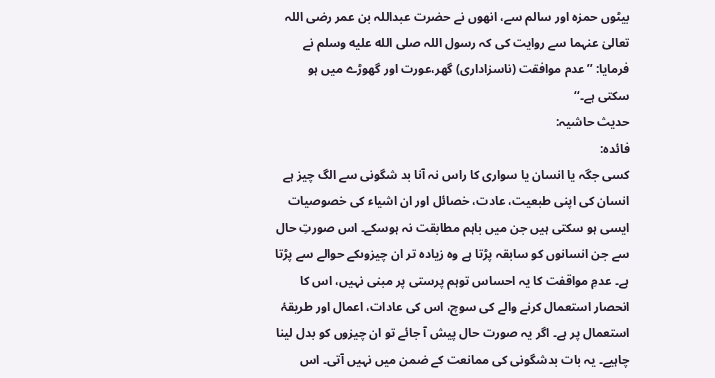بیٹوں حمزہ اور سالم سے، انھوں نے حضرت عبداللہ بن عمر رضی اللہ تعالیٰ عنہما سے روایت کی کہ رسول اللہ صلى الله عليه وسلم نے فرمایا: ’’عدم موافقت (ناسزاداری) گھر،عورت اور گھوڑے میں ہو سکتی ہے۔‘‘
حدیث حاشیہ:
فائدہ:
کسی جگہ یا انسان یا سواری کا راس نہ آنا بد شگونی سے الگ چیز ہے انسان کی اپنی طبعیت، عادت، خصائل اور ان اشیاء کی خصوصیات ایسی ہو سکتی ہیں جن میں باہم مطابقت نہ ہوسکے۔ اس صورتِ حال سے جن انسانوں کو سابقہ پڑتا ہے وہ زیادہ تر ان چیزوںکے حوالے سے پڑتا ہے۔ عدمِ مواقفت کا یہ احساس توہم پرستی پر مبنی نہیں، اس کا انحصار استعمال کرنے والے کی سوچ، اس کی عادات، اعمال اور طریقۂ استعمال پر ہے۔ اگر یہ صورت حال پیش آ جائے تو ان چیزوں کو بدل لینا چاہیے۔ یہ بات بدشگونی کی ممانعت کے ضمن میں نہیں آتی۔ اس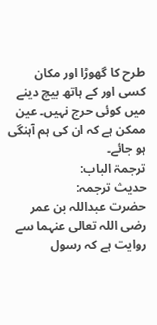طرح کا گھوڑا اور مکان کسی اور کے ہاتھ بیچ دینے میں کوئی حرج نہیں۔ عین ممکن ہے کہ ان کی ہم آہنگی ہو جائے۔
ترجمۃ الباب:
حدیث ترجمہ:
حضرت عبداللہ بن عمر رضی اللہ تعالی عنہما سے روایت ہے کہ رسول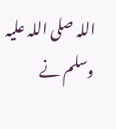اللہ صلی اللہ علیہ وسلم نے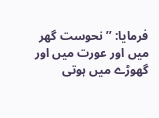فرمایا: ’’نحوست گھر میں اور عورت میں اور گھوڑے میں ہوتی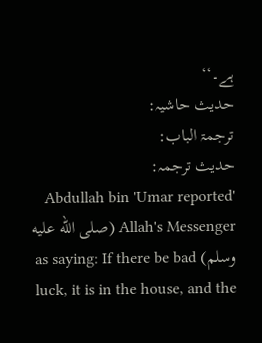ہے۔‘‘
حدیث حاشیہ:
ترجمۃ الباب:
حدیث ترجمہ:
'Abdullah bin 'Umar reported Allah's Messenger (صلى الله عليه وسلم) as saying: If there be bad luck, it is in the house, and the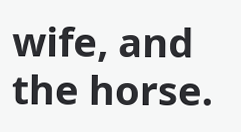wife, and the horse.